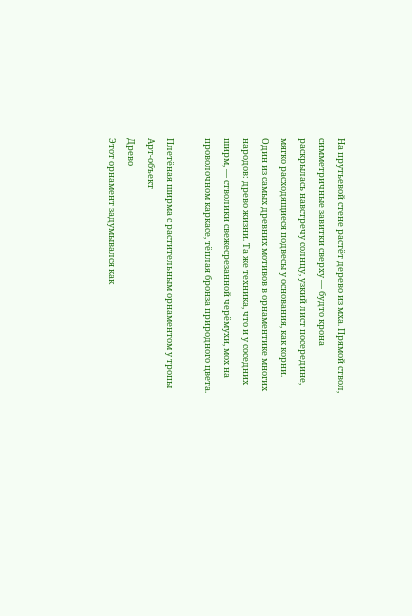На прутьевой стене растёт дерево из мха. Прямой ствол, симметричные завитки сверху — будто крона раскрылась навстречу солнцу, узкий лист посередине, мягко расходящиеся подвесы у основания, как корни. Один из самых древних мотивов в орнаментике многих народов: древо жизни. Та же техника, что и у соседних ширм, — стволики свежесрезанной черёмухи, мох на проволочном каркасе, тёплая бронза природного цвета.

Плетёная ширма с растительным орнаментом у тропы
Арт-объект
Древо
Этот орнамент задумывался как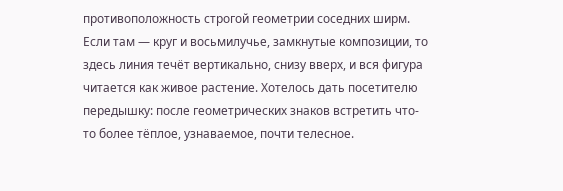противоположность строгой геометрии соседних ширм. Если там — круг и восьмилучье, замкнутые композиции, то здесь линия течёт вертикально, снизу вверх, и вся фигура читается как живое растение. Хотелось дать посетителю передышку: после геометрических знаков встретить что-то более тёплое, узнаваемое, почти телесное.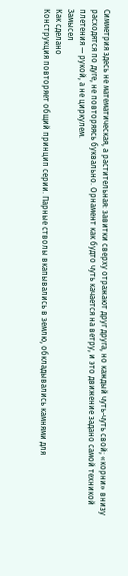Симметрия здесь не математическая, а растительная: завитки сверху отражают друг друга, но каждый чуть-чуть свой; «корни» внизу расходятся по дуге, не повторяясь буквально. Орнамент как будто чуть качается на ветру, и это движение задано самой техникой плетения — рукой, а не циркулем.
Замысел
Как сделано
Конструкция повторяет общий принцип серии. Парные стволы вкапывались в землю, обкладывались камнями для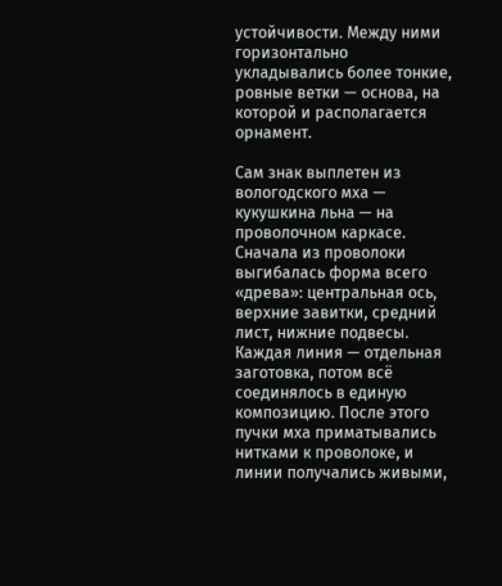устойчивости. Между ними горизонтально укладывались более тонкие, ровные ветки — основа, на которой и располагается орнамент.

Сам знак выплетен из вологодского мха — кукушкина льна — на проволочном каркасе. Сначала из проволоки выгибалась форма всего «древа»: центральная ось, верхние завитки, средний лист, нижние подвесы. Каждая линия — отдельная заготовка, потом всё соединялось в единую композицию. После этого пучки мха приматывались нитками к проволоке, и линии получались живыми,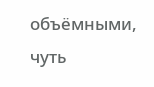объёмными, чуть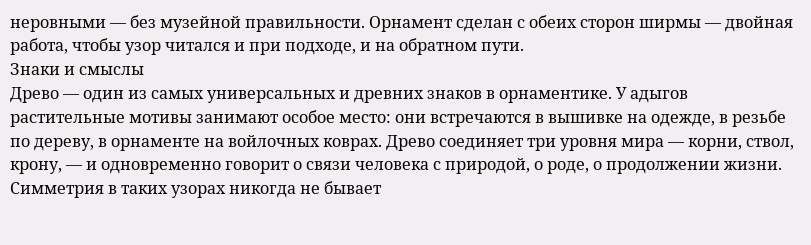неровными — без музейной правильности. Орнамент сделан с обеих сторон ширмы — двойная работа, чтобы узор читался и при подходе, и на обратном пути.
Знаки и смыслы
Древо — один из самых универсальных и древних знаков в орнаментике. У адыгов растительные мотивы занимают особое место: они встречаются в вышивке на одежде, в резьбе по дереву, в орнаменте на войлочных коврах. Древо соединяет три уровня мира — корни, ствол, крону, — и одновременно говорит о связи человека с природой, о роде, о продолжении жизни. Симметрия в таких узорах никогда не бывает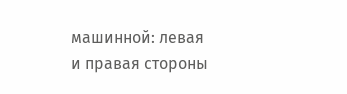машинной: левая и правая стороны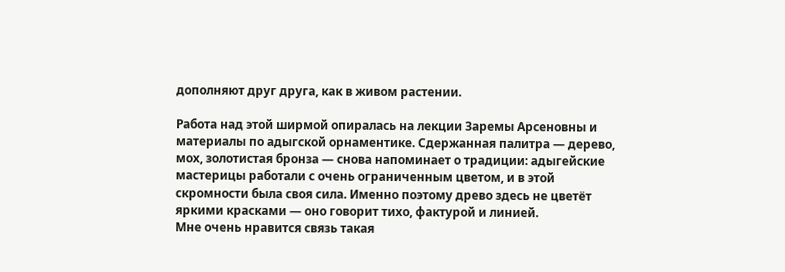дополняют друг друга, как в живом растении.

Работа над этой ширмой опиралась на лекции Заремы Арсеновны и материалы по адыгской орнаментике. Сдержанная палитра — дерево, мох, золотистая бронза — снова напоминает о традиции: адыгейские мастерицы работали с очень ограниченным цветом, и в этой скромности была своя сила. Именно поэтому древо здесь не цветёт яркими красками — оно говорит тихо, фактурой и линией.
Мне очень нравится связь такая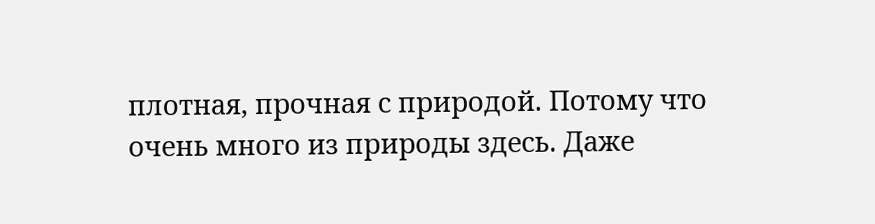плотная, прочная с природой. Потому что очень много из природы здесь. Даже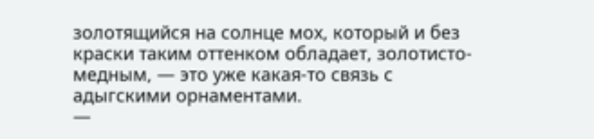золотящийся на солнце мох, который и без краски таким оттенком обладает, золотисто-медным, — это уже какая-то связь с адыгскими орнаментами.
—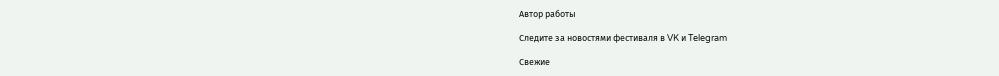Автор работы

Следите за новостями фестиваля в VK и Telegram

Свежие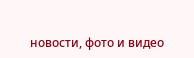новости, фото и видео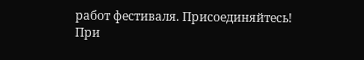работ фестиваля. Присоединяйтесь!
При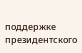поддержке президентского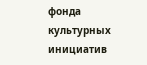фонда культурных инициатив